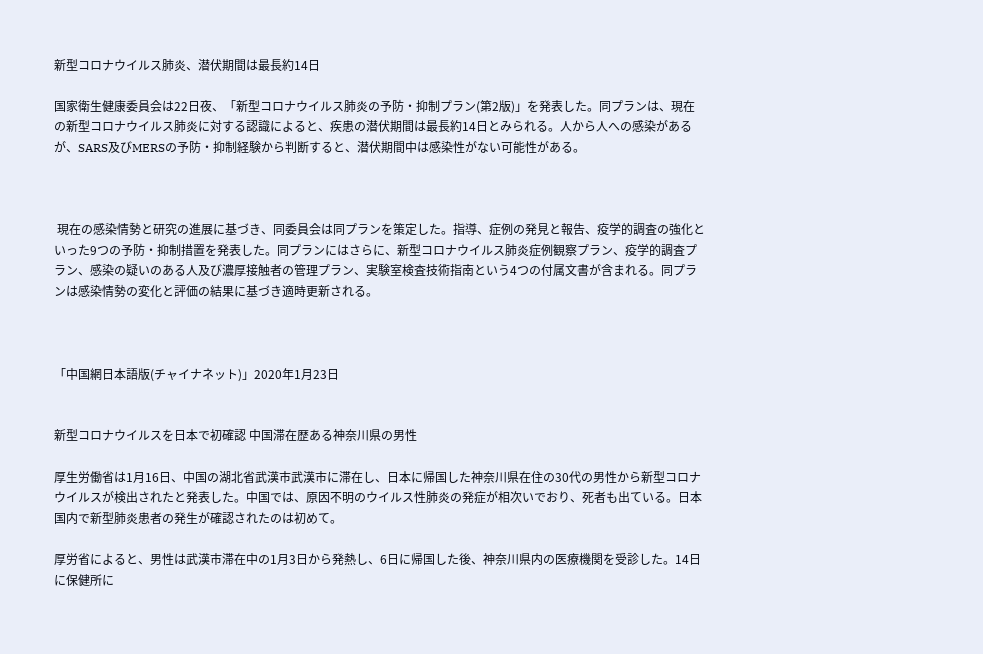新型コロナウイルス肺炎、潜伏期間は最長約14日

国家衛生健康委員会は22日夜、「新型コロナウイルス肺炎の予防・抑制プラン(第2版)」を発表した。同プランは、現在の新型コロナウイルス肺炎に対する認識によると、疾患の潜伏期間は最長約14日とみられる。人から人への感染があるが、SARS及びMERSの予防・抑制経験から判断すると、潜伏期間中は感染性がない可能性がある。



 現在の感染情勢と研究の進展に基づき、同委員会は同プランを策定した。指導、症例の発見と報告、疫学的調査の強化といった9つの予防・抑制措置を発表した。同プランにはさらに、新型コロナウイルス肺炎症例観察プラン、疫学的調査プラン、感染の疑いのある人及び濃厚接触者の管理プラン、実験室検査技術指南という4つの付属文書が含まれる。同プランは感染情勢の変化と評価の結果に基づき適時更新される。



「中国網日本語版(チャイナネット)」2020年1月23日


新型コロナウイルスを日本で初確認 中国滞在歴ある神奈川県の男性

厚生労働省は1月16日、中国の湖北省武漢市武漢市に滞在し、日本に帰国した神奈川県在住の30代の男性から新型コロナウイルスが検出されたと発表した。中国では、原因不明のウイルス性肺炎の発症が相次いでおり、死者も出ている。日本国内で新型肺炎患者の発生が確認されたのは初めて。

厚労省によると、男性は武漢市滞在中の1月3日から発熱し、6日に帰国した後、神奈川県内の医療機関を受診した。14日に保健所に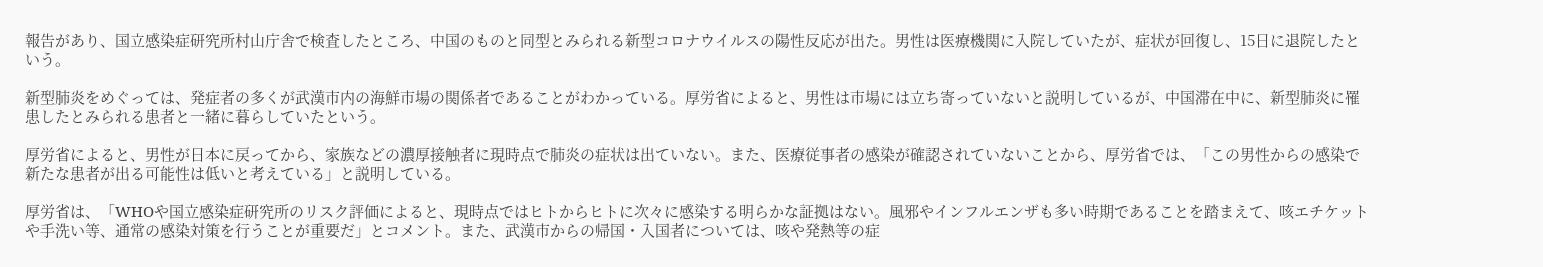報告があり、国立感染症研究所村山庁舎で検査したところ、中国のものと同型とみられる新型コロナウイルスの陽性反応が出た。男性は医療機関に入院していたが、症状が回復し、15日に退院したという。

新型肺炎をめぐっては、発症者の多くが武漢市内の海鮮市場の関係者であることがわかっている。厚労省によると、男性は市場には立ち寄っていないと説明しているが、中国滞在中に、新型肺炎に罹患したとみられる患者と一緒に暮らしていたという。

厚労省によると、男性が日本に戻ってから、家族などの濃厚接触者に現時点で肺炎の症状は出ていない。また、医療従事者の感染が確認されていないことから、厚労省では、「この男性からの感染で新たな患者が出る可能性は低いと考えている」と説明している。

厚労省は、「WHOや国立感染症研究所のリスク評価によると、現時点ではヒトからヒトに次々に感染する明らかな証拠はない。風邪やインフルエンザも多い時期であることを踏まえて、咳エチケットや手洗い等、通常の感染対策を行うことが重要だ」とコメント。また、武漢市からの帰国・入国者については、咳や発熱等の症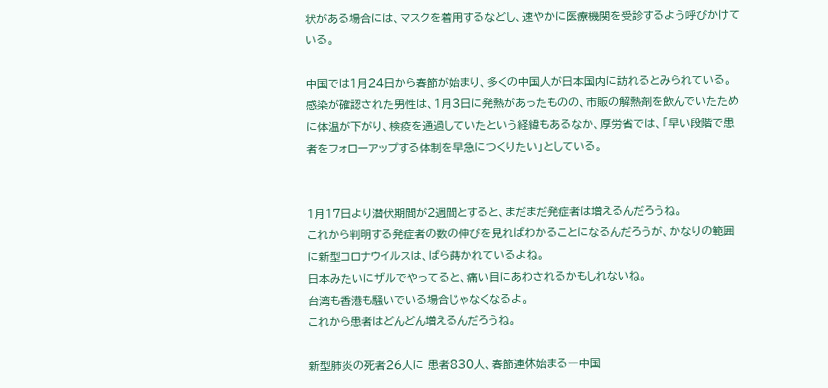状がある場合には、マスクを着用するなどし、速やかに医療機関を受診するよう呼びかけている。

中国では1月24日から春節が始まり、多くの中国人が日本国内に訪れるとみられている。感染が確認された男性は、1月3日に発熱があったものの、市販の解熱剤を飲んでいたために体温が下がり、検疫を通過していたという経緯もあるなか、厚労省では、「早い段階で患者をフォローアップする体制を早急につくりたい」としている。


1月17日より潜伏期間が2週間とすると、まだまだ発症者は増えるんだろうね。
これから判明する発症者の数の伸びを見ればわかることになるんだろうが、かなりの範囲に新型コロナウイルスは、ばら蒔かれているよね。
日本みたいにザルでやってると、痛い目にあわされるかもしれないね。
台湾も香港も騒いでいる場合じゃなくなるよ。
これから患者はどんどん増えるんだろうね。

新型肺炎の死者26人に 患者830人、春節連休始まる―中国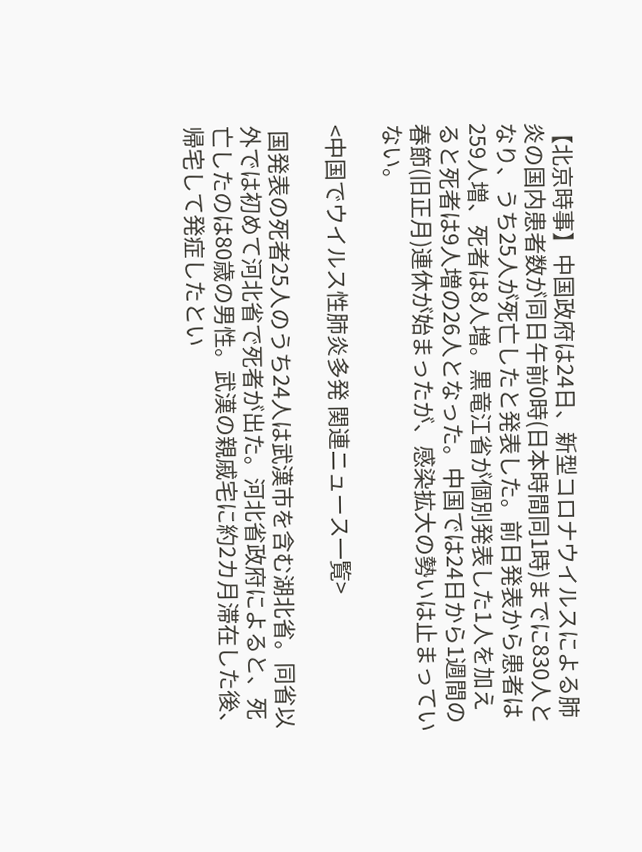【北京時事】中国政府は24日、新型コロナウイルスによる肺炎の国内患者数が同日午前0時(日本時間同1時)までに830人となり、うち25人が死亡したと発表した。前日発表から患者は259人増、死者は8人増。黒竜江省が個別発表した1人を加えると死者は9人増の26人となった。中国では24日から1週間の春節(旧正月)連休が始まったが、感染拡大の勢いは止まっていない。

<中国でウイルス性肺炎多発 関連ニュース一覧>

 国発表の死者25人のうち24人は武漢市を含む湖北省。同省以外では初めて河北省で死者が出た。河北省政府によると、死亡したのは80歳の男性。武漢の親戚宅に約2カ月滞在した後、帰宅して発症したとい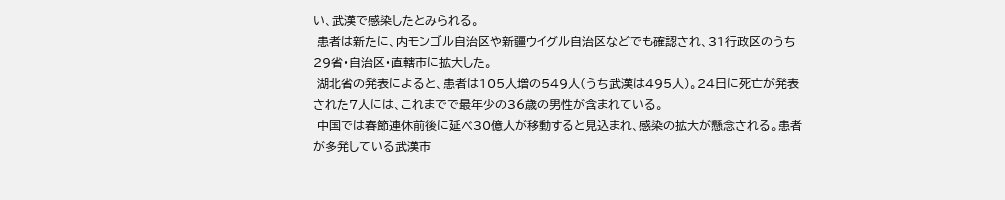い、武漢で感染したとみられる。
 患者は新たに、内モンゴル自治区や新疆ウイグル自治区などでも確認され、31行政区のうち29省・自治区・直轄市に拡大した。
 湖北省の発表によると、患者は105人増の549人(うち武漢は495人)。24日に死亡が発表された7人には、これまでで最年少の36歳の男性が含まれている。
 中国では春節連休前後に延べ30億人が移動すると見込まれ、感染の拡大が懸念される。患者が多発している武漢市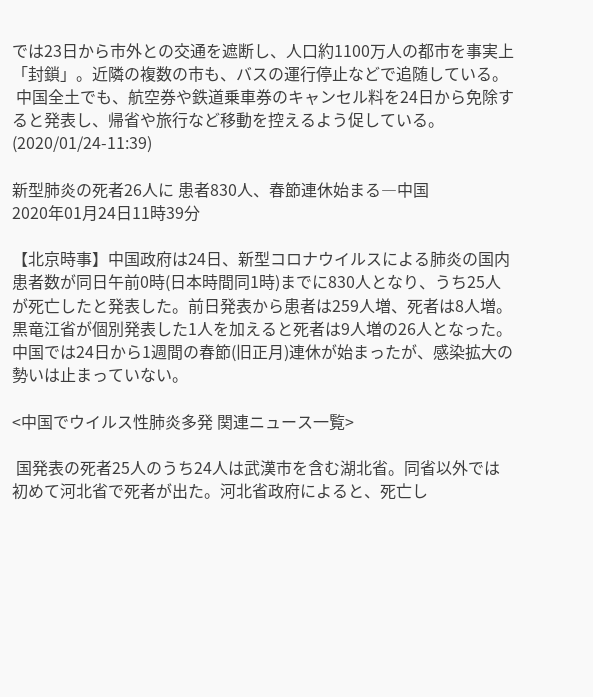では23日から市外との交通を遮断し、人口約1100万人の都市を事実上「封鎖」。近隣の複数の市も、バスの運行停止などで追随している。
 中国全土でも、航空券や鉄道乗車券のキャンセル料を24日から免除すると発表し、帰省や旅行など移動を控えるよう促している。(2020/01/24-11:39)

新型肺炎の死者26人に 患者830人、春節連休始まる―中国
2020年01月24日11時39分

【北京時事】中国政府は24日、新型コロナウイルスによる肺炎の国内患者数が同日午前0時(日本時間同1時)までに830人となり、うち25人が死亡したと発表した。前日発表から患者は259人増、死者は8人増。黒竜江省が個別発表した1人を加えると死者は9人増の26人となった。中国では24日から1週間の春節(旧正月)連休が始まったが、感染拡大の勢いは止まっていない。

<中国でウイルス性肺炎多発 関連ニュース一覧>

 国発表の死者25人のうち24人は武漢市を含む湖北省。同省以外では初めて河北省で死者が出た。河北省政府によると、死亡し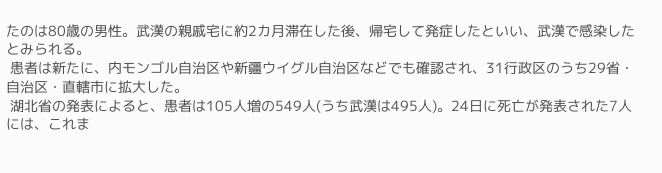たのは80歳の男性。武漢の親戚宅に約2カ月滞在した後、帰宅して発症したといい、武漢で感染したとみられる。
 患者は新たに、内モンゴル自治区や新疆ウイグル自治区などでも確認され、31行政区のうち29省・自治区・直轄市に拡大した。
 湖北省の発表によると、患者は105人増の549人(うち武漢は495人)。24日に死亡が発表された7人には、これま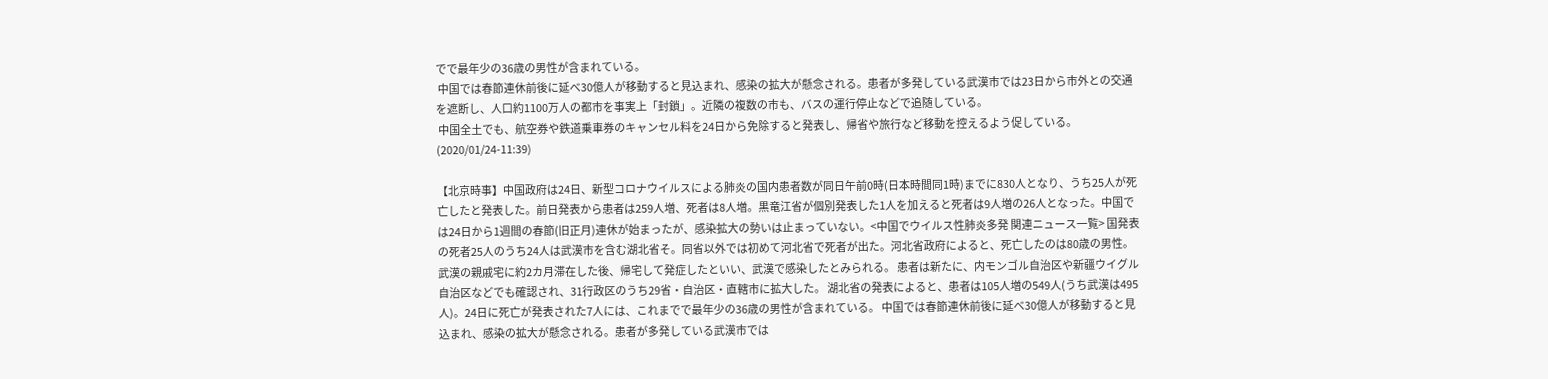でで最年少の36歳の男性が含まれている。
 中国では春節連休前後に延べ30億人が移動すると見込まれ、感染の拡大が懸念される。患者が多発している武漢市では23日から市外との交通を遮断し、人口約1100万人の都市を事実上「封鎖」。近隣の複数の市も、バスの運行停止などで追随している。
 中国全土でも、航空券や鉄道乗車券のキャンセル料を24日から免除すると発表し、帰省や旅行など移動を控えるよう促している。(2020/01/24-11:39)

【北京時事】中国政府は24日、新型コロナウイルスによる肺炎の国内患者数が同日午前0時(日本時間同1時)までに830人となり、うち25人が死亡したと発表した。前日発表から患者は259人増、死者は8人増。黒竜江省が個別発表した1人を加えると死者は9人増の26人となった。中国では24日から1週間の春節(旧正月)連休が始まったが、感染拡大の勢いは止まっていない。<中国でウイルス性肺炎多発 関連ニュース一覧> 国発表の死者25人のうち24人は武漢市を含む湖北省そ。同省以外では初めて河北省で死者が出た。河北省政府によると、死亡したのは80歳の男性。武漢の親戚宅に約2カ月滞在した後、帰宅して発症したといい、武漢で感染したとみられる。 患者は新たに、内モンゴル自治区や新疆ウイグル自治区などでも確認され、31行政区のうち29省・自治区・直轄市に拡大した。 湖北省の発表によると、患者は105人増の549人(うち武漢は495人)。24日に死亡が発表された7人には、これまでで最年少の36歳の男性が含まれている。 中国では春節連休前後に延べ30億人が移動すると見込まれ、感染の拡大が懸念される。患者が多発している武漢市では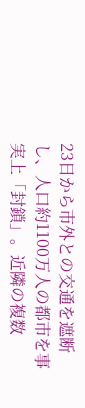23日から市外との交通を遮断し、人口約1100万人の都市を事実上「封鎖」。近隣の複数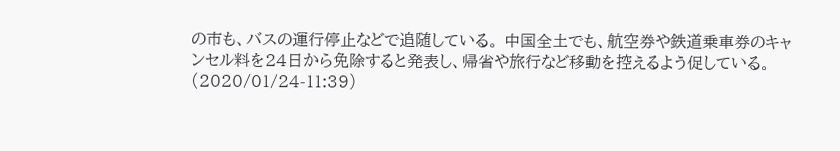の市も、バスの運行停止などで追随している。 中国全土でも、航空券や鉄道乗車券のキャンセル料を24日から免除すると発表し、帰省や旅行など移動を控えるよう促している。(2020/01/24-11:39)